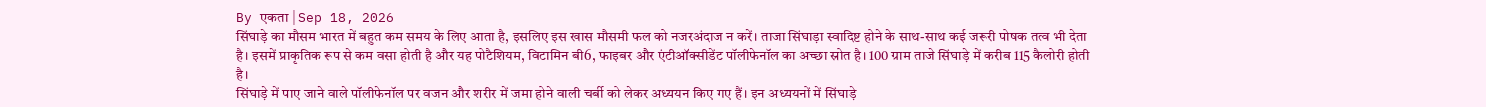By एकता | Sep 18, 2026
सिंघाड़े का मौसम भारत में बहुत कम समय के लिए आता है, इसलिए इस खास मौसमी फल को नजरअंदाज न करें। ताजा सिंघाड़ा स्वादिष्ट होने के साथ-साथ कई जरूरी पोषक तत्व भी देता है। इसमें प्राकृतिक रूप से कम वसा होती है और यह पोटैशियम, विटामिन बी6, फाइबर और एंटीऑक्सीडेंट पॉलीफेनॉल का अच्छा स्रोत है। 100 ग्राम ताजे सिंघाड़े में करीब 115 कैलोरी होती है।
सिंघाड़े में पाए जाने वाले पॉलीफेनॉल पर वजन और शरीर में जमा होने वाली चर्बी को लेकर अध्ययन किए गए हैं। इन अध्ययनों में सिंघाड़े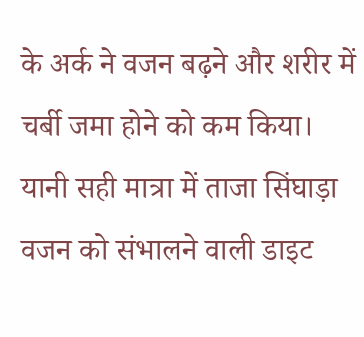के अर्क ने वजन बढ़ने और शरीर में चर्बी जमा होने को कम किया। यानी सही मात्रा में ताजा सिंघाड़ा वजन को संभालने वाली डाइट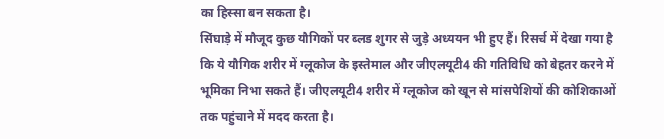का हिस्सा बन सकता है।
सिंघाड़े में मौजूद कुछ यौगिकों पर ब्लड शुगर से जुड़े अध्ययन भी हुए हैं। रिसर्च में देखा गया है कि ये यौगिक शरीर में ग्लूकोज के इस्तेमाल और जीएलयूटी4 की गतिविधि को बेहतर करने में भूमिका निभा सकते हैं। जीएलयूटी4 शरीर में ग्लूकोज को खून से मांसपेशियों की कोशिकाओं तक पहुंचाने में मदद करता है।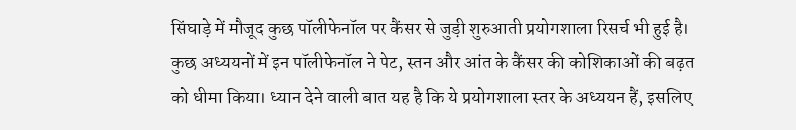सिंघाड़े में मौजूद कुछ पॉलीफेनॉल पर कैंसर से जुड़ी शुरुआती प्रयोगशाला रिसर्च भी हुई है। कुछ अध्ययनों में इन पॉलीफेनॉल ने पेट, स्तन और आंत के कैंसर की कोशिकाओं की बढ़त को धीमा किया। ध्यान देने वाली बात यह है कि ये प्रयोगशाला स्तर के अध्ययन हैं, इसलिए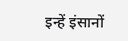इन्हें इंसानों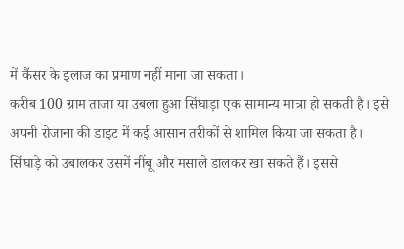में कैंसर के इलाज का प्रमाण नहीं माना जा सकता।
करीब 100 ग्राम ताजा या उबला हुआ सिंघाड़ा एक सामान्य मात्रा हो सकती है। इसे अपनी रोजाना की डाइट में कई आसान तरीकों से शामिल किया जा सकता है।
सिंघाड़े को उबालकर उसमें नींबू और मसाले डालकर खा सकते हैं। इससे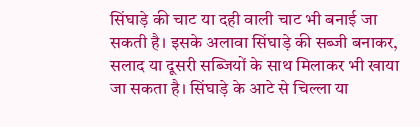सिंघाड़े की चाट या दही वाली चाट भी बनाई जा सकती है। इसके अलावा सिंघाड़े की सब्जी बनाकर, सलाद या दूसरी सब्जियों के साथ मिलाकर भी खाया जा सकता है। सिंघाड़े के आटे से चिल्ला या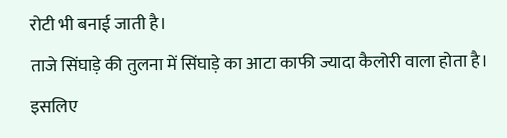रोटी भी बनाई जाती है।
ताजे सिंघाड़े की तुलना में सिंघाड़े का आटा काफी ज्यादा कैलोरी वाला होता है। इसलिए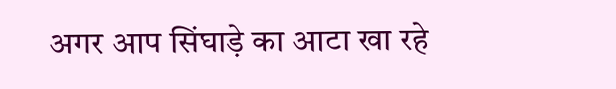अगर आप सिंघाड़े का आटा खा रहे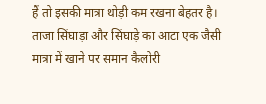हैं तो इसकी मात्रा थोड़ी कम रखना बेहतर है। ताजा सिंघाड़ा और सिंघाड़े का आटा एक जैसी मात्रा में खाने पर समान कैलोरी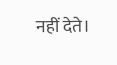नहीं देते।